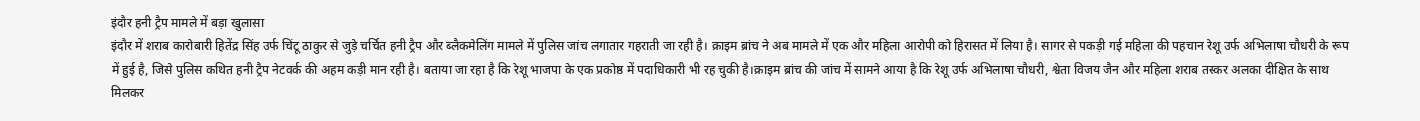इंदौर हनी ट्रैप मामले में बड़ा खुलासा
इंदौर में शराब कारोबारी हितेंद्र सिंह उर्फ चिंटू ठाकुर से जुड़े चर्चित हनी ट्रैप और ब्लैकमेलिंग मामले में पुलिस जांच लगातार गहराती जा रही है। क्राइम ब्रांच ने अब मामले में एक और महिला आरोपी को हिरासत में लिया है। सागर से पकड़ी गई महिला की पहचान रेशू उर्फ अभिलाषा चौधरी के रूप में हुई है, जिसे पुलिस कथित हनी ट्रैप नेटवर्क की अहम कड़ी मान रही है। बताया जा रहा है कि रेशू भाजपा के एक प्रकोष्ठ में पदाधिकारी भी रह चुकी है।क्राइम ब्रांच की जांच में सामने आया है कि रेशू उर्फ अभिलाषा चौधरी, श्वेता विजय जैन और महिला शराब तस्कर अलका दीक्षित के साथ मिलकर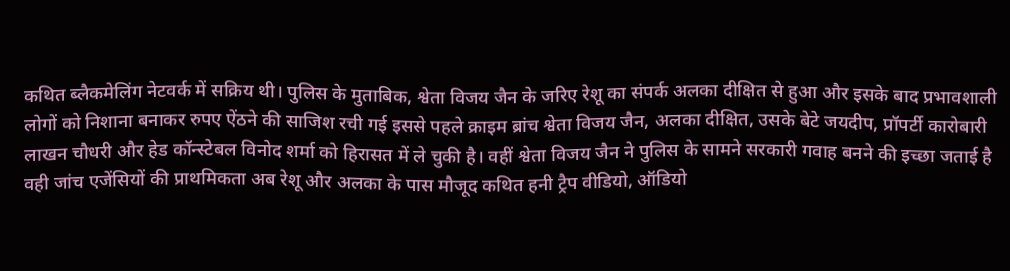कथित ब्लैकमेलिंग नेटवर्क में सक्रिय थी। पुलिस के मुताबिक, श्वेता विजय जैन के जरिए रेशू का संपर्क अलका दीक्षित से हुआ और इसके बाद प्रभावशाली लोगों को निशाना बनाकर रुपए ऐंठने की साजिश रची गई इससे पहले क्राइम ब्रांच श्वेता विजय जैन, अलका दीक्षित, उसके बेटे जयदीप, प्रॉपर्टी कारोबारी लाखन चौधरी और हेड कॉन्स्टेबल विनोद शर्मा को हिरासत में ले चुकी है। वहीं श्वेता विजय जैन ने पुलिस के सामने सरकारी गवाह बनने की इच्छा जताई है वही जांच एजेंसियों की प्राथमिकता अब रेशू और अलका के पास मौजूद कथित हनी ट्रैप वीडियो, ऑडियो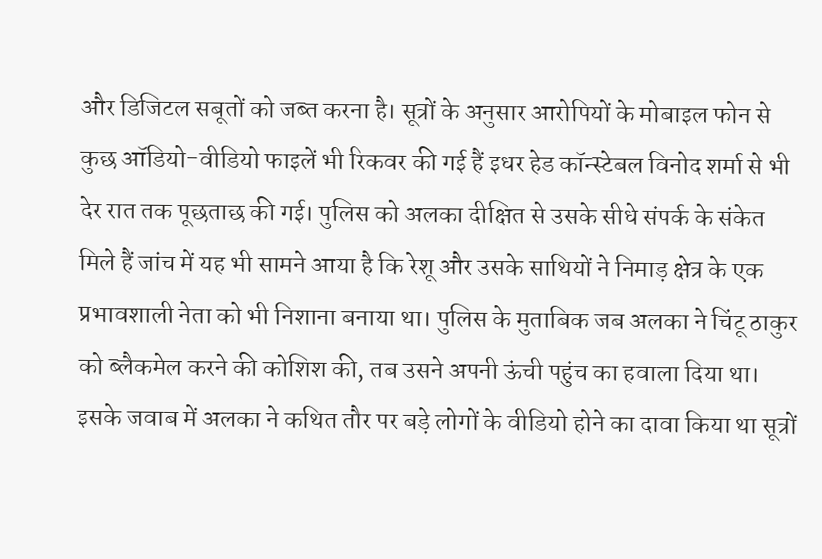और डिजिटल सबूतों को जब्त करना है। सूत्रों के अनुसार आरोपियों के मोबाइल फोन से कुछ ऑडियो-वीडियो फाइलें भी रिकवर की गई हैं इधर हेड कॉन्स्टेबल विनोद शर्मा से भी देर रात तक पूछताछ की गई। पुलिस को अलका दीक्षित से उसके सीधे संपर्क के संकेत मिले हैं जांच में यह भी सामने आया है कि रेशू और उसके साथियों ने निमाड़ क्षेत्र के एक प्रभावशाली नेता को भी निशाना बनाया था। पुलिस के मुताबिक जब अलका ने चिंटू ठाकुर को ब्लैकमेल करने की कोशिश की, तब उसने अपनी ऊंची पहुंच का हवाला दिया था। इसके जवाब में अलका ने कथित तौर पर बड़े लोगों के वीडियो होने का दावा किया था सूत्रों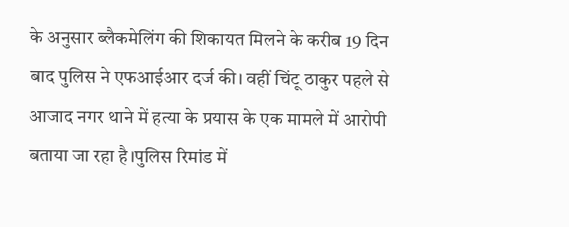के अनुसार ब्लैकमेलिंग की शिकायत मिलने के करीब 19 दिन बाद पुलिस ने एफआईआर दर्ज की। वहीं चिंटू ठाकुर पहले से आजाद नगर थाने में हत्या के प्रयास के एक मामले में आरोपी बताया जा रहा है।पुलिस रिमांड में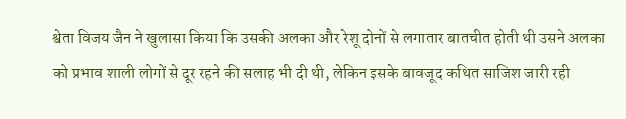श्वेता विजय जैन ने खुलासा किया कि उसकी अलका और रेशू दोनों से लगातार बातचीत होती थी उसने अलका को प्रभाव शाली लोगों से दूर रहने की सलाह भी दी थी, लेकिन इसके बावजूद कथित साजिश जारी रही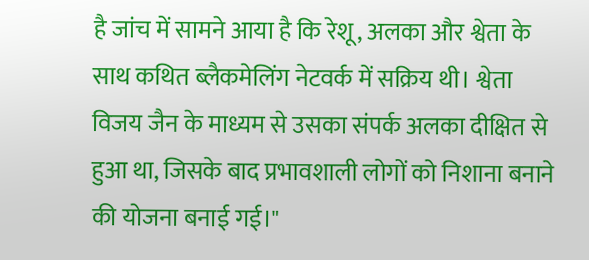है जांच में सामने आया है कि रेशू, अलका और श्वेता के साथ कथित ब्लैकमेलिंग नेटवर्क में सक्रिय थी। श्वेता विजय जैन के माध्यम से उसका संपर्क अलका दीक्षित से हुआ था, जिसके बाद प्रभावशाली लोगों को निशाना बनाने की योजना बनाई गई।"